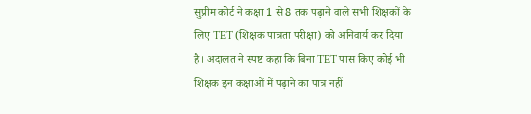सुप्रीम कोर्ट ने कक्षा 1 से 8 तक पढ़ाने वाले सभी शिक्षकों के लिए TET (शिक्षक पात्रता परीक्षा) को अनिवार्य कर दिया है। अदालत ने स्पष्ट कहा कि बिना TET पास किए कोई भी शिक्षक इन कक्षाओं में पढ़ाने का पात्र नहीं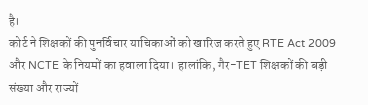है।
कोर्ट ने शिक्षकों की पुनर्विचार याचिकाओं को खारिज करते हुए RTE Act 2009 और NCTE के नियमों का हवाला दिया। हालांकि, गैर-TET शिक्षकों की बड़ी संख्या और राज्यों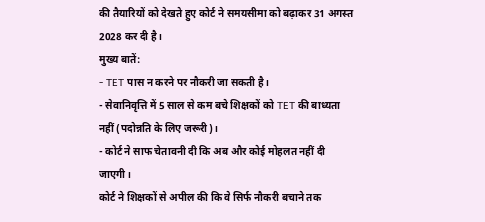की तैयारियों को देखते हुए कोर्ट ने समयसीमा को बढ़ाकर 31 अगस्त 2028 कर दी है।
मुख्य बातें:
- TET पास न करने पर नौकरी जा सकती है।
- सेवानिवृत्ति में 5 साल से कम बचे शिक्षकों को TET की बाध्यता नहीं (पदोन्नति के लिए जरूरी)।
- कोर्ट ने साफ चेतावनी दी कि अब और कोई मोहलत नहीं दी जाएगी।
कोर्ट ने शिक्षकों से अपील की कि वे सिर्फ नौकरी बचाने तक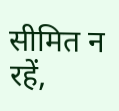सीमित न रहें,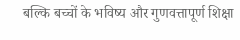बल्कि बच्चों के भविष्य और गुणवत्तापूर्ण शिक्षा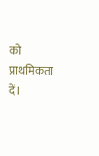को प्राथमिकता दें।